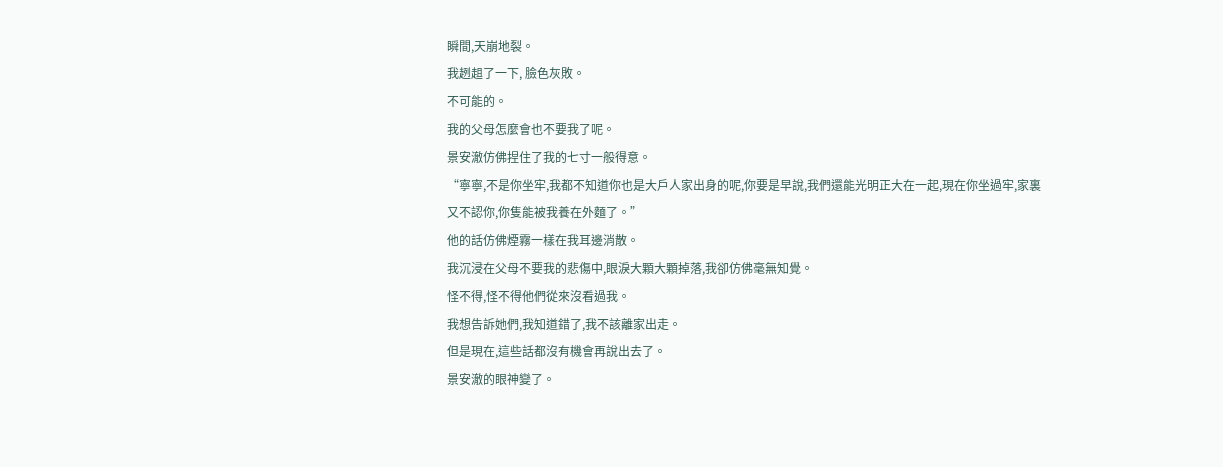瞬間,天崩地裂。
我趔趄了一下, 臉色灰敗。
不可能的。
我的父母怎麼會也不要我了呢。
景安澈仿佛捏住了我的七寸一般得意。
“寧寧,不是你坐牢,我都不知道你也是大戶人家出身的呢,你要是早說,我們還能光明正大在一起,現在你坐過牢,家裏又不認你,你隻能被我養在外麵了。”
他的話仿佛煙霧一樣在我耳邊消散。
我沉浸在父母不要我的悲傷中,眼淚大顆大顆掉落,我卻仿佛毫無知覺。
怪不得,怪不得他們從來沒看過我。
我想告訴她們,我知道錯了,我不該離家出走。
但是現在,這些話都沒有機會再說出去了。
景安澈的眼神變了。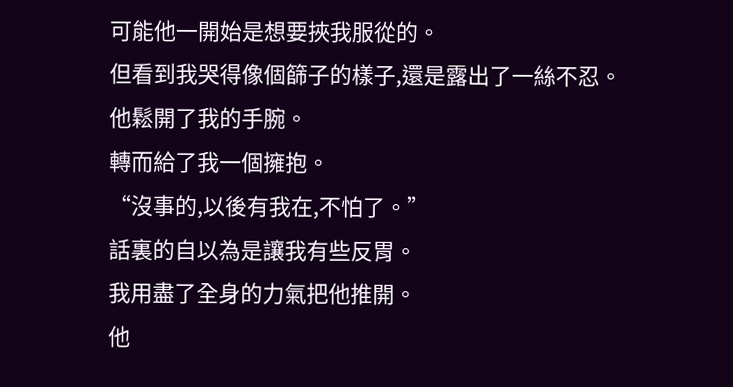可能他一開始是想要挾我服從的。
但看到我哭得像個篩子的樣子,還是露出了一絲不忍。
他鬆開了我的手腕。
轉而給了我一個擁抱。
“沒事的,以後有我在,不怕了。”
話裏的自以為是讓我有些反胃。
我用盡了全身的力氣把他推開。
他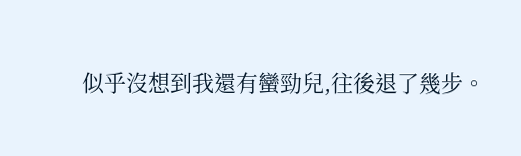似乎沒想到我還有蠻勁兒,往後退了幾步。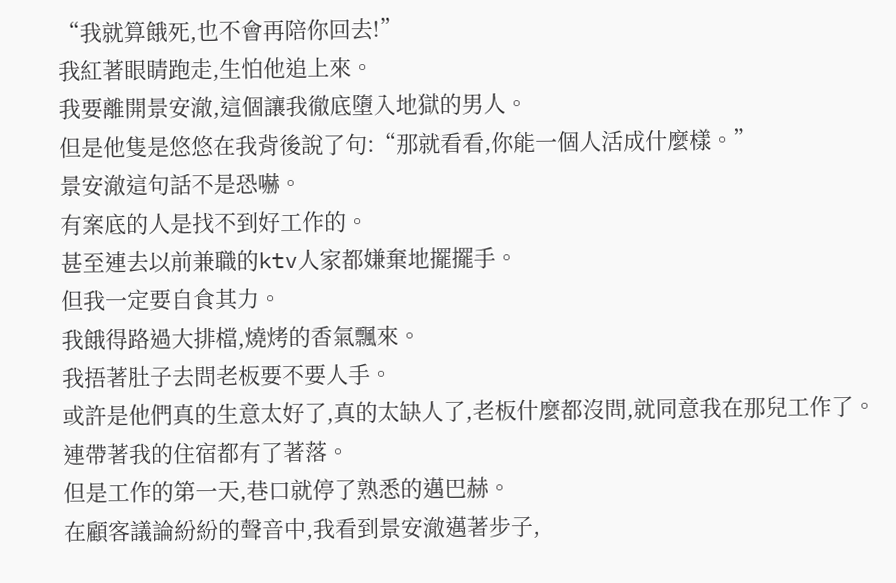“我就算餓死,也不會再陪你回去!”
我紅著眼睛跑走,生怕他追上來。
我要離開景安澈,這個讓我徹底墮入地獄的男人。
但是他隻是悠悠在我背後說了句:“那就看看,你能一個人活成什麼樣。”
景安澈這句話不是恐嚇。
有案底的人是找不到好工作的。
甚至連去以前兼職的ktv人家都嫌棄地擺擺手。
但我一定要自食其力。
我餓得路過大排檔,燒烤的香氣飄來。
我捂著肚子去問老板要不要人手。
或許是他們真的生意太好了,真的太缺人了,老板什麼都沒問,就同意我在那兒工作了。
連帶著我的住宿都有了著落。
但是工作的第一天,巷口就停了熟悉的邁巴赫。
在顧客議論紛紛的聲音中,我看到景安澈邁著步子,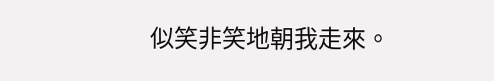似笑非笑地朝我走來。